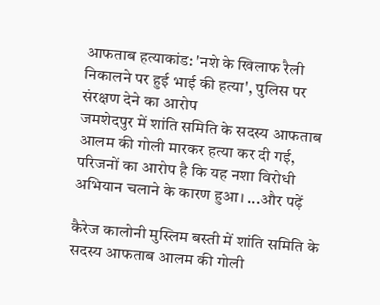आफताब हत्याकांड: 'नशे के खिलाफ रैली निकालने पर हुई भाई की हत्या', पुलिस पर संरक्षण देने का आरोप
जमशेदपुर में शांति समिति के सदस्य आफताब आलम की गोली मारकर हत्या कर दी गई, परिजनों का आरोप है कि यह नशा विरोधी अभियान चलाने के कारण हुआ। ...और पढ़ें

कैरेज कालोनी मुस्लिम बस्ती में शांति समिति के सदस्य आफताब आलम की गोली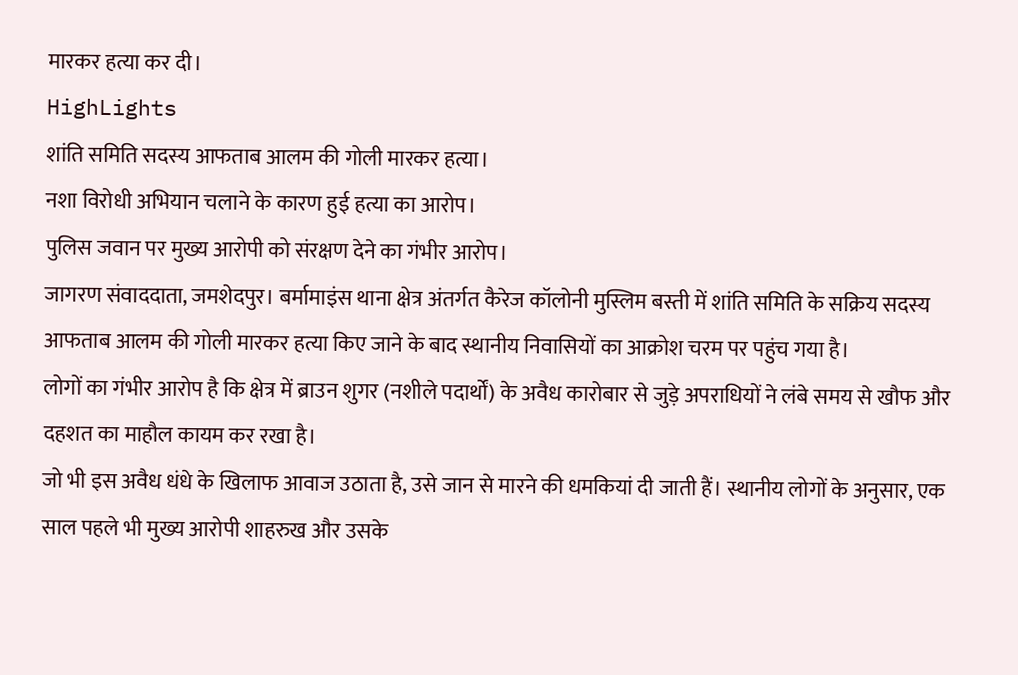मारकर हत्या कर दी।
HighLights
शांति समिति सदस्य आफताब आलम की गोली मारकर हत्या।
नशा विरोधी अभियान चलाने के कारण हुई हत्या का आरोप।
पुलिस जवान पर मुख्य आरोपी को संरक्षण देने का गंभीर आरोप।
जागरण संवाददाता, जमशेदपुर। बर्मामाइंस थाना क्षेत्र अंतर्गत कैरेज कॉलोनी मुस्लिम बस्ती में शांति समिति के सक्रिय सदस्य आफताब आलम की गोली मारकर हत्या किए जाने के बाद स्थानीय निवासियों का आक्रोश चरम पर पहुंच गया है।
लोगों का गंभीर आरोप है कि क्षेत्र में ब्राउन शुगर (नशीले पदार्थों) के अवैध कारोबार से जुड़े अपराधियों ने लंबे समय से खौफ और दहशत का माहौल कायम कर रखा है।
जो भी इस अवैध धंधे के खिलाफ आवाज उठाता है, उसे जान से मारने की धमकियां दी जाती हैं। स्थानीय लोगों के अनुसार, एक साल पहले भी मुख्य आरोपी शाहरुख और उसके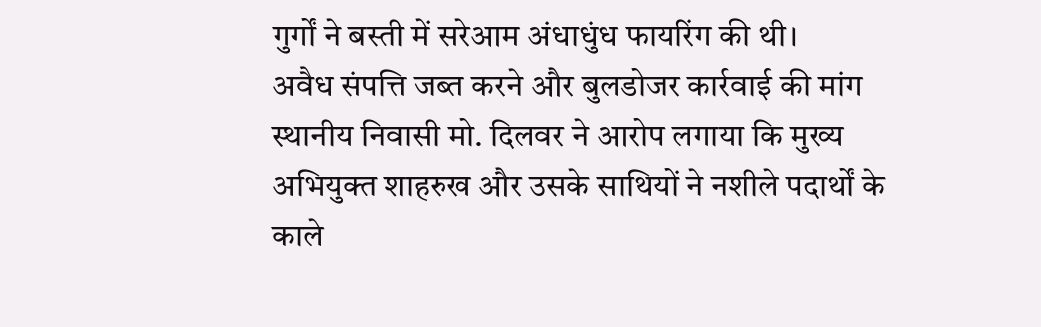गुर्गों ने बस्ती में सरेआम अंधाधुंध फायरिंग की थी।
अवैध संपत्ति जब्त करने और बुलडोजर कार्रवाई की मांग
स्थानीय निवासी मो. दिलवर ने आरोप लगाया कि मुख्य अभियुक्त शाहरुख और उसके साथियों ने नशीले पदार्थों के काले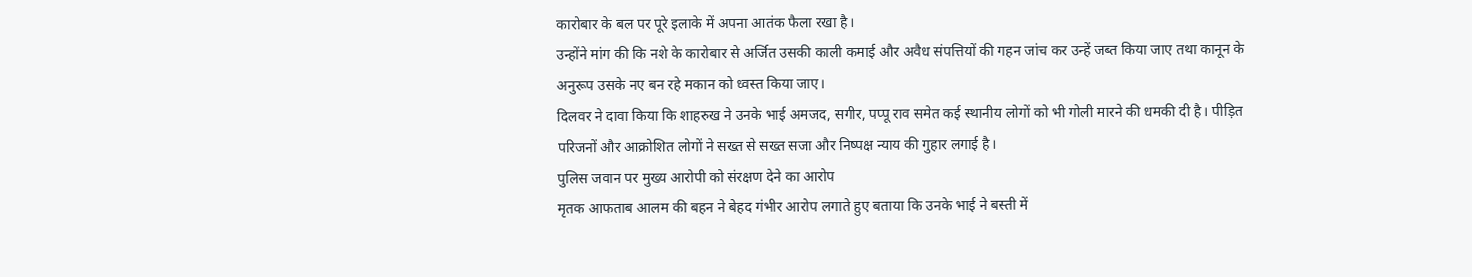कारोबार के बल पर पूरे इलाके में अपना आतंक फैला रखा है।
उन्होंने मांग की कि नशे के कारोबार से अर्जित उसकी काली कमाई और अवैध संपत्तियों की गहन जांच कर उन्हें जब्त किया जाए तथा कानून के अनुरूप उसके नए बन रहे मकान को ध्वस्त किया जाए।
दिलवर ने दावा किया कि शाहरुख ने उनके भाई अमजद, सगीर, पप्पू राव समेत कई स्थानीय लोगों को भी गोली मारने की धमकी दी है। पीड़ित परिजनों और आक्रोशित लोगों ने सख्त से सख्त सजा और निष्पक्ष न्याय की गुहार लगाई है।
पुलिस जवान पर मुख्य आरोपी को संरक्षण देने का आरोप
मृतक आफताब आलम की बहन ने बेहद गंभीर आरोप लगाते हुए बताया कि उनके भाई ने बस्ती में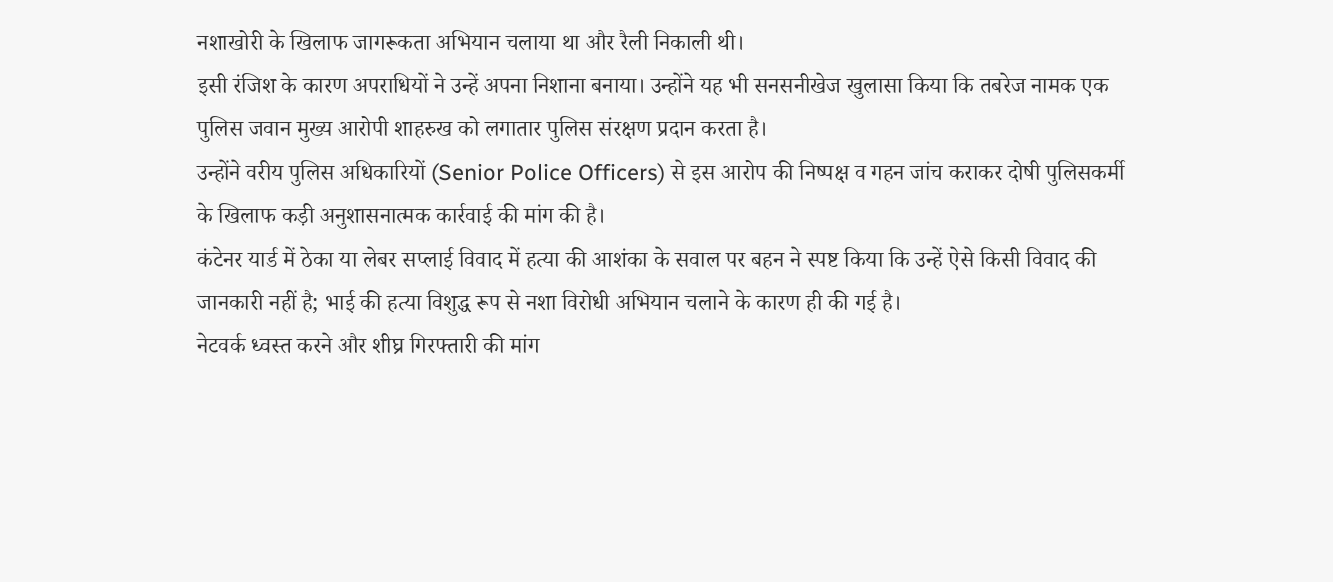नशाखोरी के खिलाफ जागरूकता अभियान चलाया था और रैली निकाली थी।
इसी रंजिश के कारण अपराधियों ने उन्हें अपना निशाना बनाया। उन्होंने यह भी सनसनीखेज खुलासा किया कि तबरेज नामक एक पुलिस जवान मुख्य आरोपी शाहरुख को लगातार पुलिस संरक्षण प्रदान करता है।
उन्होंने वरीय पुलिस अधिकारियों (Senior Police Officers) से इस आरोप की निष्पक्ष व गहन जांच कराकर दोषी पुलिसकर्मी के खिलाफ कड़ी अनुशासनात्मक कार्रवाई की मांग की है।
कंटेनर यार्ड में ठेका या लेबर सप्लाई विवाद में हत्या की आशंका के सवाल पर बहन ने स्पष्ट किया कि उन्हें ऐसे किसी विवाद की जानकारी नहीं है; भाई की हत्या विशुद्ध रूप से नशा विरोधी अभियान चलाने के कारण ही की गई है।
नेटवर्क ध्वस्त करने और शीघ्र गिरफ्तारी की मांग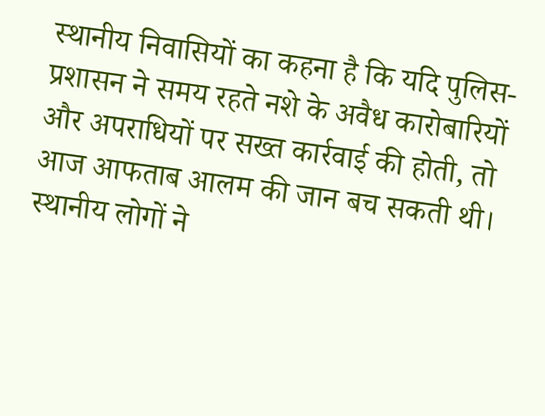स्थानीय निवासियों का कहना है कि यदि पुलिस-प्रशासन ने समय रहते नशे के अवैध कारोबारियों और अपराधियों पर सख्त कार्रवाई की होती, तो आज आफताब आलम की जान बच सकती थी।
स्थानीय लोगों ने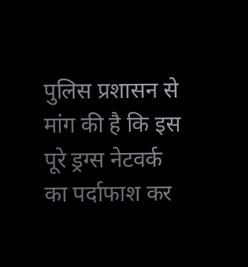पुलिस प्रशासन से मांग की है कि इस पूरे ड्रग्स नेटवर्क का पर्दाफाश कर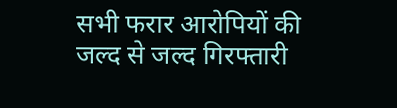सभी फरार आरोपियों की जल्द से जल्द गिरफ्तारी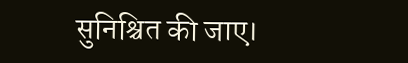सुनिश्चित की जाए।